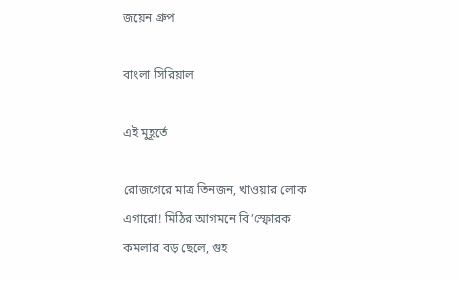জয়েন গ্রুপ

বাংলা সিরিয়াল

এই মুহূর্তে

রোজগেরে মাত্র তিনজন, খাওয়ার লোক এগারো! মিঠির আগমনে বি’স্ফোরক কমলার বড় ছেলে, গুহ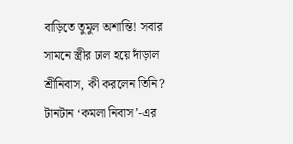বাড়িতে তুমুল অশান্তি! সবার সামনে স্ত্রীর ঢাল হয়ে দাঁড়াল শ্রীনিবাস, কী করলেন তিনি? টানটান ‘কমলা নিবাস’-এর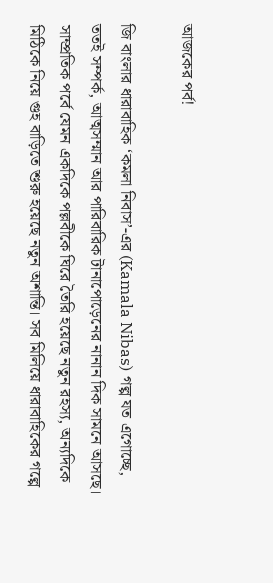আজকের পর্ব!

জি বাংলার ধারাবাহিক ‘কমলা নিবাস’-এর (Kamala Nibas) গল্প যত এগোচ্ছে, ততই সম্পর্ক, আত্মসম্মান আর পারিবারিক টানাপোড়েনের নানান দিক সামনে আসছে। সাম্প্রতিক পর্বে যেমন একদিকে পল্লবীকে ঘিরে তৈরি হয়েছে নতুন রহস্য, অন্যদিকে মিঠিকে নিয়ে গুহ বাড়িতে শুরু হয়েছে নতুন অশান্তি। সব মিলিয়ে ধারাবাহিকের গল্পে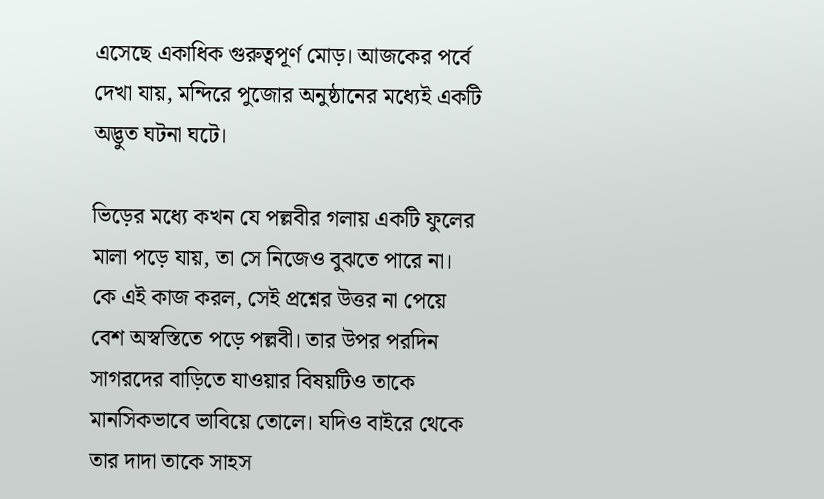এসেছে একাধিক গুরুত্বপূর্ণ মোড়। আজকের পর্বে দেখা যায়, মন্দিরে পুজোর অনুষ্ঠানের মধ্যেই একটি অদ্ভুত ঘটনা ঘটে।

ভিড়ের মধ্যে কখন যে পল্লবীর গলায় একটি ফুলের মালা পড়ে যায়, তা সে নিজেও বুঝতে পারে না। কে এই কাজ করল, সেই প্রশ্নের উত্তর না পেয়ে বেশ অস্বস্তিতে পড়ে পল্লবী। তার উপর পরদিন সাগরদের বাড়িতে যাওয়ার বিষয়টিও তাকে মানসিকভাবে ভাবিয়ে তোলে। যদিও বাইরে থেকে তার দাদা তাকে সাহস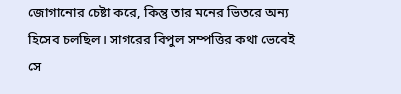জোগানোর চেষ্টা করে, কিন্তু তার মনের ভিতরে অন্য হিসেব চলছিল। সাগরের বিপুল সম্পত্তির কথা ভেবেই সে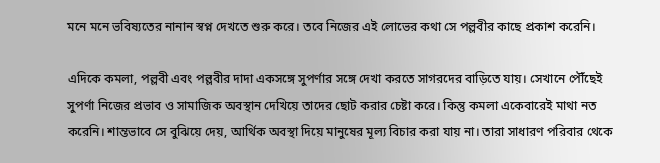মনে মনে ভবিষ্যতের নানান স্বপ্ন দেখতে শুরু করে। তবে নিজের এই লোভের কথা সে পল্লবীর কাছে প্রকাশ করেনি।

এদিকে কমলা, পল্লবী এবং পল্লবীর দাদা একসঙ্গে সুপর্ণার সঙ্গে দেখা করতে সাগরদের বাড়িতে যায়। সেখানে পৌঁছেই সুপর্ণা নিজের প্রভাব ও সামাজিক অবস্থান দেখিয়ে তাদের ছোট করার চেষ্টা করে। কিন্তু কমলা একেবারেই মাথা নত করেনি। শান্তভাবে সে বুঝিয়ে দেয়, আর্থিক অবস্থা দিয়ে মানুষের মূল্য বিচার করা যায় না। তারা সাধারণ পরিবার থেকে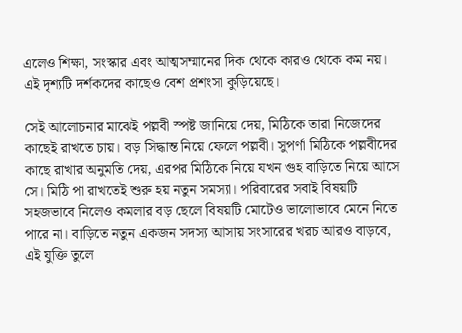এলেও শিক্ষা, সংস্কার এবং আত্মসম্মানের দিক থেকে কারও থেকে কম নয়। এই দৃশ্যটি দর্শকদের কাছেও বেশ প্রশংসা কুড়িয়েছে।

সেই আলোচনার মাঝেই পল্লবী স্পষ্ট জানিয়ে দেয়, মিঠিকে তারা নিজেদের কাছেই রাখতে চায়। বড় সিদ্ধান্ত নিয়ে ফেলে পল্লবী। সুপর্ণা মিঠিকে পল্লবীদের কাছে রাখার অনুমতি দেয়, এরপর মিঠিকে নিয়ে যখন গুহ বাড়িতে নিয়ে আসে সে। মিঠি পা রাখতেই শুরু হয় নতুন সমস্যা। পরিবারের সবাই বিষয়টি সহজভাবে নিলেও কমলার বড় ছেলে বিষয়টি মোটেও ভালোভাবে মেনে নিতে পারে না। বাড়িতে নতুন একজন সদস্য আসায় সংসারের খরচ আরও বাড়বে, এই যুক্তি তুলে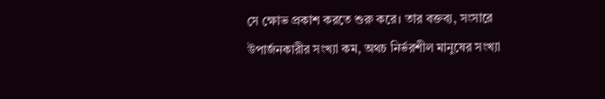সে ক্ষোভ প্রকাশ করতে শুরু করে। তার বক্তব্য, সংসারে উপার্জনকারীর সংখ্যা কম, অথচ নির্ভরশীল মানুষের সংখ্যা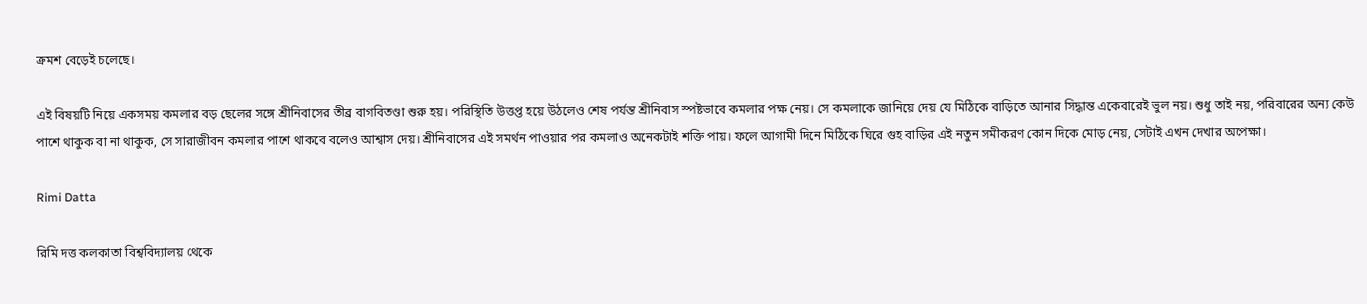ক্রমশ বেড়েই চলেছে।

এই বিষয়টি নিয়ে একসময় কমলার বড় ছেলের সঙ্গে শ্রীনিবাসের তীব্র বাগবিতণ্ডা শুরু হয়। পরিস্থিতি উত্তপ্ত হয়ে উঠলেও শেষ পর্যন্ত শ্রীনিবাস স্পষ্টভাবে কমলার পক্ষ নেয়। সে কমলাকে জানিয়ে দেয় যে মিঠিকে বাড়িতে আনার সিদ্ধান্ত একেবারেই ভুল নয়। শুধু তাই নয়, পরিবারের অন্য কেউ পাশে থাকুক বা না থাকুক, সে সারাজীবন কমলার পাশে থাকবে বলেও আশ্বাস দেয়। শ্রীনিবাসের এই সমর্থন পাওয়ার পর কমলাও অনেকটাই শক্তি পায়। ফলে আগামী দিনে মিঠিকে ঘিরে গুহ বাড়ির এই নতুন সমীকরণ কোন দিকে মোড় নেয়, সেটাই এখন দেখার অপেক্ষা।

Rimi Datta

রিমি দত্ত কলকাতা বিশ্ববিদ্যালয় থেকে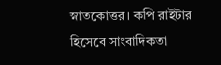স্নাতকোত্তর। কপি রাইটার হিসেবে সাংবাদিকতা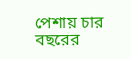পেশায় চার বছরের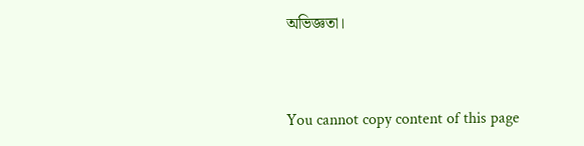অভিজ্ঞতা।



You cannot copy content of this page